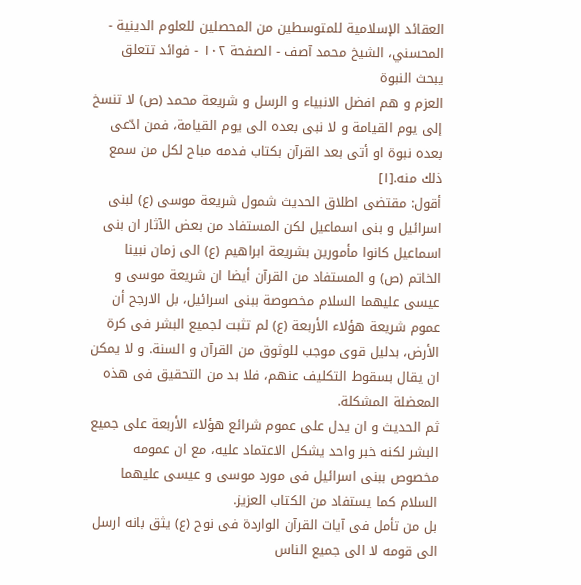العقائد الإسلامية للمتوسطين من المحصلين للعلوم الدينية - المحسني، الشيخ محمد آصف - الصفحة ١٠٢ - فوائد تتعلق يبحث النبوة
العزم و هم افضل الانبياء و الرسل و شريعة محمد (ص) لا تنسخ إلى يوم القيامة و لا نبى بعده الى يوم القيامة، فمن ادّعى بعده نبوة او أتى بعد القرآن بكتاب فدمه مباح لكل من سمع ذلك منه.[١]
أقول: مقتضى اطلاق الحديث شمول شريعة موسى (ع) لبنى اسرائيل و بنى اسماعيل لكن المستفاد من بعض الآثار ان بنى اسماعيل كانوا مأمورين بشريعة ابراهيم (ع) الى زمان نبينا الخاتم (ص) و المستفاد من القرآن أيضا ان شريعة موسى و عيسى عليهما السلام مخصوصة ببنى اسرائيل، بل الارجح أن عموم شريعة هؤلاء الأربعة (ع) لم تثبت لجميع البشر فى كرة الأرض، بدليل قوى موجب للوثوق من القرآن و السنة. و لا يمكن ان يقال بسقوط التكليف عنهم، فلا بد من التحقيق فى هذه المعضلة المشكلة.
ثم الحديث و ان يدل على عموم شرائع هؤلاء الأربعة على جميع البشر لكنه خبر واحد يشكل الاعتماد عليه، مع ان عمومه مخصوص ببنى اسرائيل فى مورد موسى و عيسى عليهما السلام كما يستفاد من الكتاب العزيز.
بل من تأمل فى آيات القرآن الواردة فى نوح (ع) يثق بانه ارسل الى قومه لا الى جميع الناس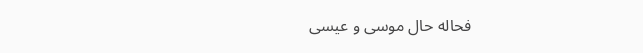فحاله حال موسى و عيسى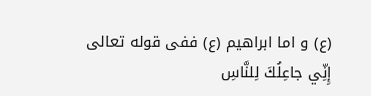(ع) و اما ابراهيم (ع) ففى قوله تعالى إِنِّي جاعِلُكَ لِلنَّاسِ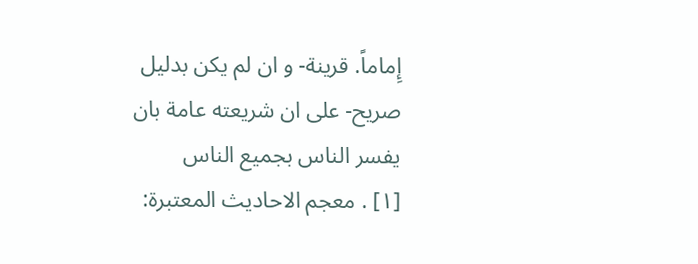إِماماً. قرينة- و ان لم يكن بدليل صريح- على ان شريعته عامة بان يفسر الناس بجميع الناس
[١] . معجم الاحاديث المعتبرة: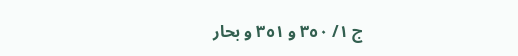ج ١/ ٣٥٠ و ٣٥١ و بحار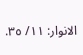الانوار: ١١/ ٣٥.